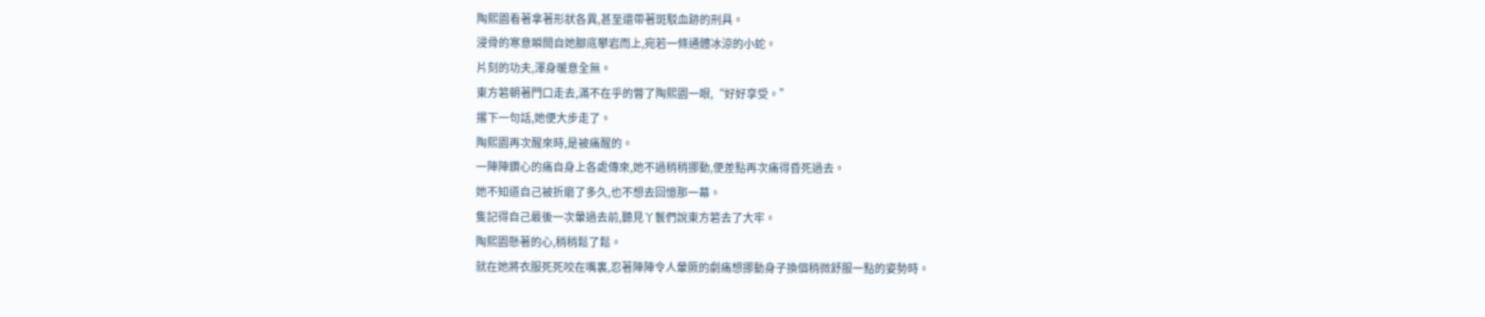陶熙園看著拿著形狀各異,甚至還帶著斑駁血跡的刑具。
浸骨的寒意瞬間自她腳底攀岩而上,宛若一條通體冰涼的小蛇。
片刻的功夫,渾身暖意全無。
東方箬朝著門口走去,滿不在乎的瞥了陶熙園一眼,“好好享受。”
撂下一句話,她便大步走了。
陶熙園再次醒來時,是被痛醒的。
一陣陣鑽心的痛自身上各處傳來,她不過稍稍挪動,便差點再次痛得昏死過去。
她不知道自己被折磨了多久,也不想去回憶那一幕。
隻記得自己最後一次暈過去前,聽見丫鬟們說東方箬去了大牢。
陶熙園懸著的心,稍稍鬆了鬆。
就在她將衣服死死咬在嘴裏,忍著陣陣令人暈厥的劇痛想挪動身子換個稍微舒服一點的姿勢時。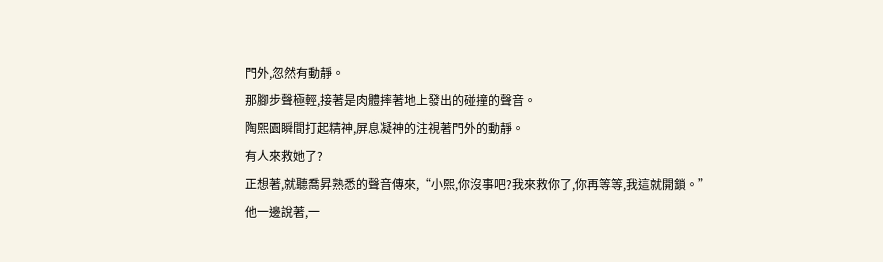門外,忽然有動靜。
那腳步聲極輕,接著是肉體摔著地上發出的碰撞的聲音。
陶熙園瞬間打起精神,屏息凝神的注視著門外的動靜。
有人來救她了?
正想著,就聽喬昇熟悉的聲音傳來,“小熙,你沒事吧?我來救你了,你再等等,我這就開鎖。”
他一邊說著,一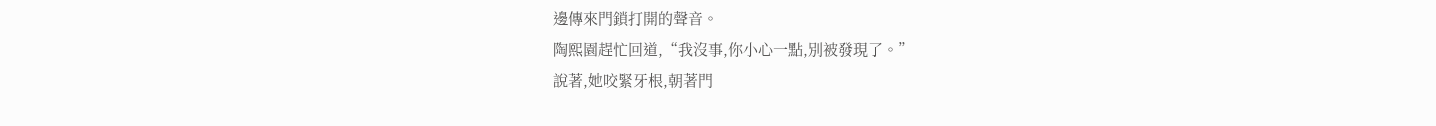邊傳來門鎖打開的聲音。
陶熙園趕忙回道,“我沒事,你小心一點,別被發現了。”
說著,她咬緊牙根,朝著門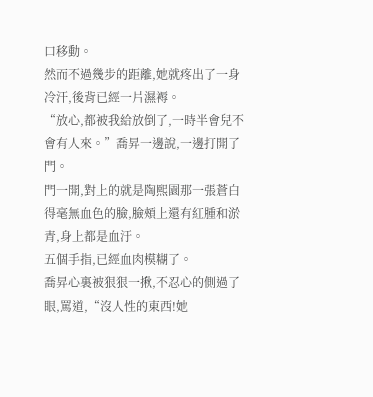口移動。
然而不過幾步的距離,她就疼出了一身冷汗,後背已經一片濕褥。
“放心,都被我給放倒了,一時半會兒不會有人來。”喬昇一邊說,一邊打開了門。
門一開,對上的就是陶熙園那一張蒼白得毫無血色的臉,臉頰上還有紅腫和淤青,身上都是血汙。
五個手指,已經血肉模糊了。
喬昇心裏被狠狠一揪,不忍心的側過了眼,罵道,“沒人性的東西!她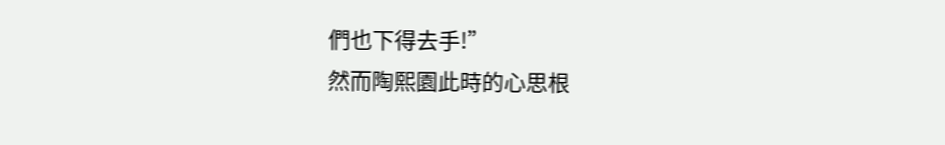們也下得去手!”
然而陶熙園此時的心思根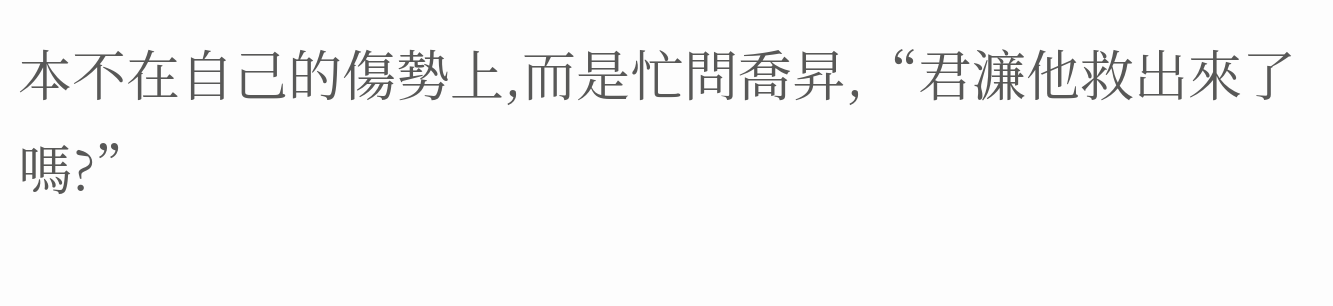本不在自己的傷勢上,而是忙問喬昇,“君濂他救出來了嗎?”